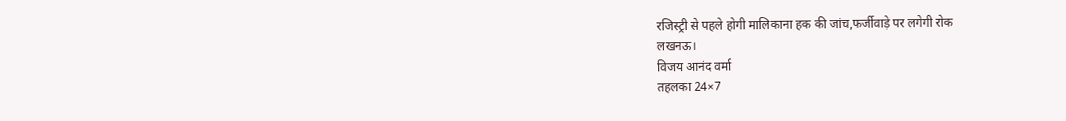रजिस्ट्री से पहले होगी मालिकाना हक की जांच,फर्जीवाड़े पर लगेगी रोक
लखनऊ।
विजय आनंद वर्मा
तहलका 24×7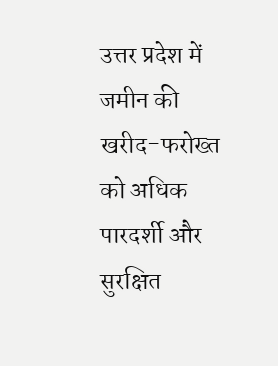उत्तर प्रदेश में जमीन की खरीद-फरोख्त को अधिक पारदर्शी और सुरक्षित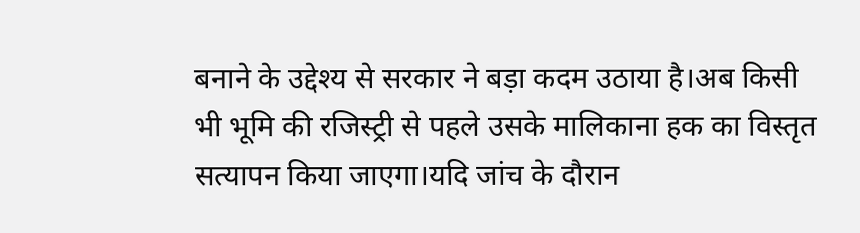बनाने के उद्देश्य से सरकार ने बड़ा कदम उठाया है।अब किसी भी भूमि की रजिस्ट्री से पहले उसके मालिकाना हक का विस्तृत सत्यापन किया जाएगा।यदि जांच के दौरान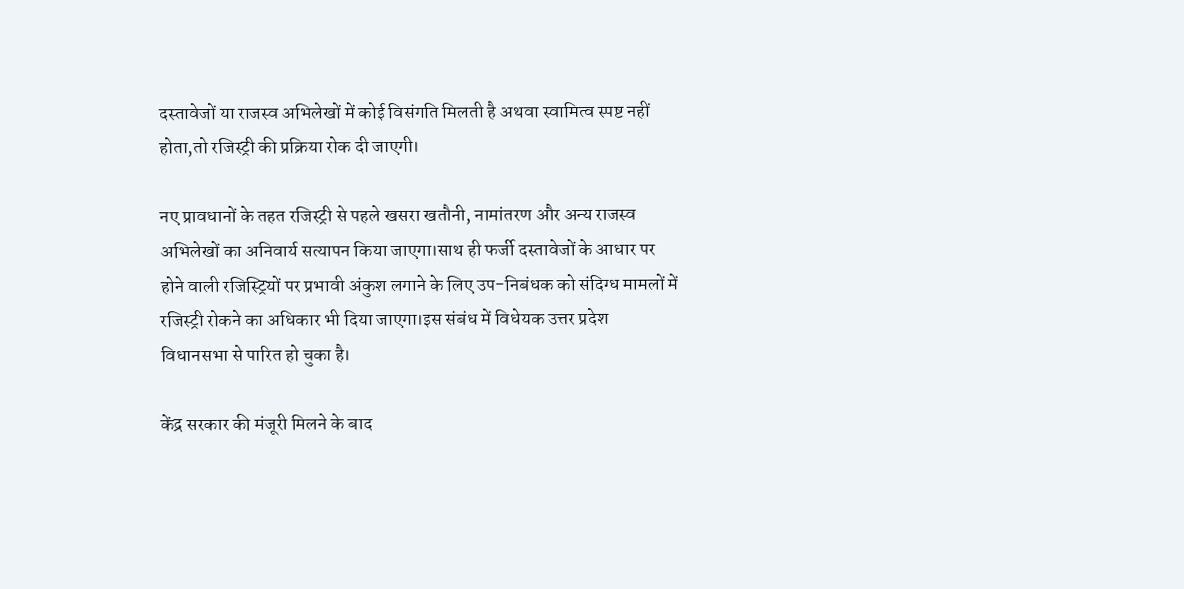दस्तावेजों या राजस्व अभिलेखों में कोई विसंगति मिलती है अथवा स्वामित्व स्पष्ट नहीं होता,तो रजिस्ट्री की प्रक्रिया रोक दी जाएगी।

नए प्रावधानों के तहत रजिस्ट्री से पहले खसरा खतौनी, नामांतरण और अन्य राजस्व अभिलेखों का अनिवार्य सत्यापन किया जाएगा।साथ ही फर्जी दस्तावेजों के आधार पर होने वाली रजिस्ट्रियों पर प्रभावी अंकुश लगाने के लिए उप-निबंधक को संदिग्ध मामलों में रजिस्ट्री रोकने का अधिकार भी दिया जाएगा।इस संबंध में विधेयक उत्तर प्रदेश विधानसभा से पारित हो चुका है।

केंद्र सरकार की मंजूरी मिलने के बाद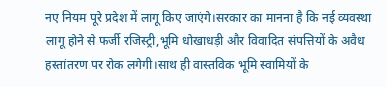नए नियम पूरे प्रदेश में लागू किए जाएंगे।सरकार का मानना है कि नई व्यवस्था लागू होने से फर्जी रजिस्ट्री,भूमि धोखाधड़ी और विवादित संपत्तियों के अवैध हस्तांतरण पर रोक लगेगी।साथ ही वास्तविक भूमि स्वामियों के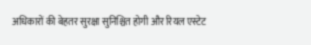अधिकारों की बेहतर सुरक्षा सुनिश्चित होगी और रियल एस्टेट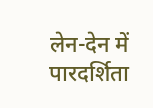लेन-देन में पारदर्शिता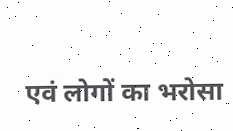एवं लोगों का भरोसा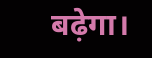बढ़ेगा।